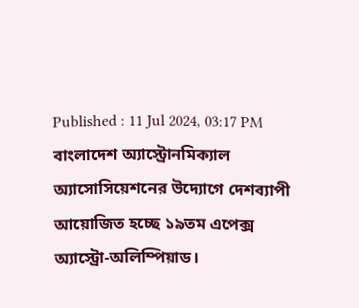Published : 11 Jul 2024, 03:17 PM
বাংলাদেশ অ্যাস্ট্রোনমিক্যাল অ্যাসোসিয়েশনের উদ্যোগে দেশব্যাপী আয়োজিত হচ্ছে ১৯তম এপেক্স অ্যাস্ট্রো-অলিম্পিয়াড।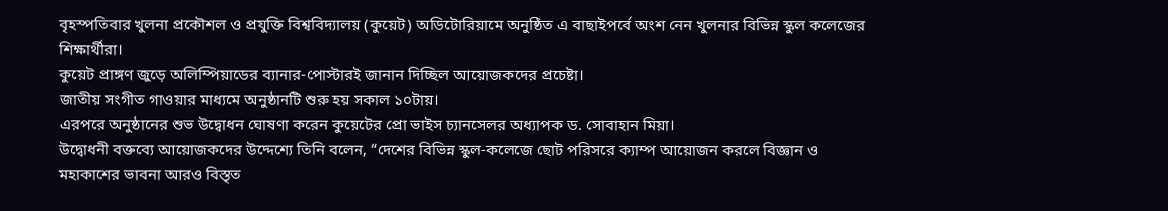বৃহস্পতিবার খুলনা প্রকৌশল ও প্রযুক্তি বিশ্ববিদ্যালয় (কুয়েট) অডিটোরিয়ামে অনুষ্ঠিত এ বাছাইপর্বে অংশ নেন খুলনার বিভিন্ন স্কুল কলেজের শিক্ষার্থীরা।
কুয়েট প্রাঙ্গণ জুড়ে অলিম্পিয়াডের ব্যানার-পোস্টারই জানান দিচ্ছিল আয়োজকদের প্রচেষ্টা।
জাতীয় সংগীত গাওয়ার মাধ্যমে অনুষ্ঠানটি শুরু হয় সকাল ১০টায়।
এরপরে অনুষ্ঠানের শুভ উদ্বোধন ঘোষণা করেন কুয়েটের প্রো ভাইস চ্যানসেলর অধ্যাপক ড. সোবাহান মিয়া।
উদ্বোধনী বক্তব্যে আয়োজকদের উদ্দেশ্যে তিনি বলেন, “দেশের বিভিন্ন স্কুল-কলেজে ছোট পরিসরে ক্যাম্প আয়োজন করলে বিজ্ঞান ও মহাকাশের ভাবনা আরও বিস্তৃত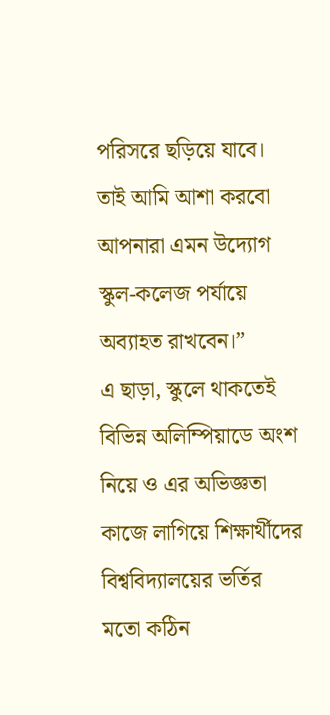পরিসরে ছড়িয়ে যাবে। তাই আমি আশা করবো আপনারা এমন উদ্যোগ স্কুল-কলেজ পর্যায়ে অব্যাহত রাখবেন।”
এ ছাড়া, স্কুলে থাকতেই বিভিন্ন অলিম্পিয়াডে অংশ নিয়ে ও এর অভিজ্ঞতা কাজে লাগিয়ে শিক্ষার্থীদের বিশ্ববিদ্যালয়ের ভর্তির মতো কঠিন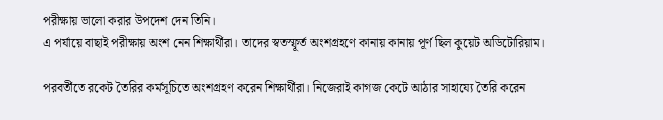পরীক্ষায় ভালো করার উপদেশ দেন তিনি।
এ পর্যায়ে বাছাই পরীক্ষায় অংশ নেন শিক্ষার্থীরা। তাদের স্বতস্ফূর্ত অংশগ্রহণে কানায় কানায় পূর্ণ ছিল কুয়েট অডিটোরিয়াম।

পরবর্তীতে রকেট তৈরির কর্মসূচিতে অংশগ্রহণ করেন শিক্ষার্থীরা। নিজেরাই কাগজ কেটে আঠার সাহায্যে তৈরি করেন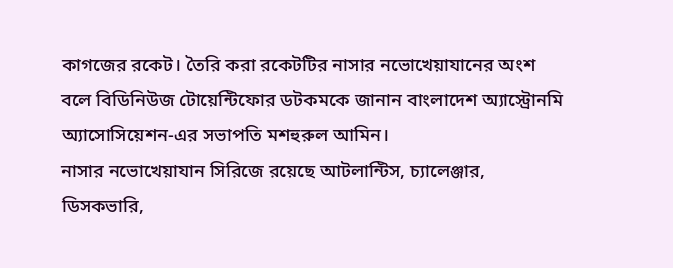কাগজের রকেট। তৈরি করা রকেটটির নাসার নভোখেয়াযানের অংশ বলে বিডিনিউজ টোয়েন্টিফোর ডটকমকে জানান বাংলাদেশ অ্যাস্ট্রোনমি অ্যাসোসিয়েশন-এর সভাপতি মশহুরুল আমিন।
নাসার নভোখেয়াযান সিরিজে রয়েছে আটলান্টিস, চ্যালেঞ্জার, ডিসকভারি,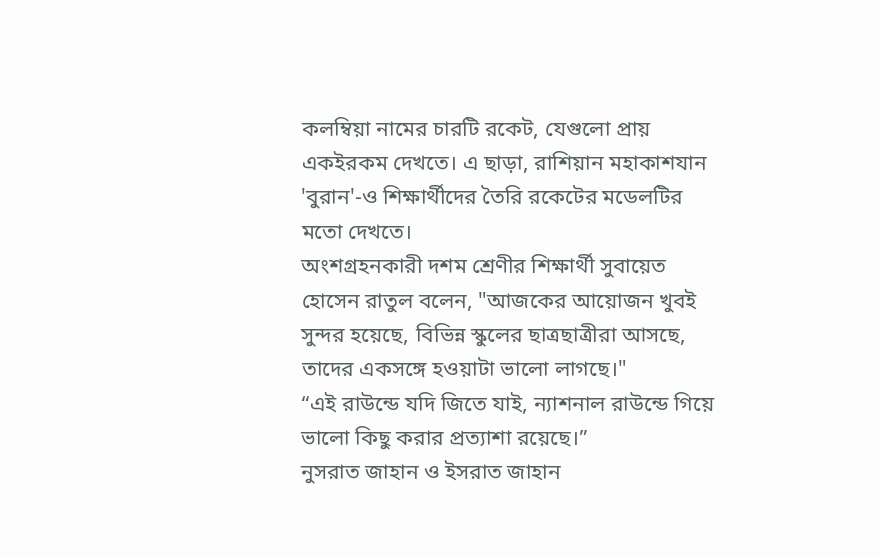কলম্বিয়া নামের চারটি রকেট, যেগুলো প্রায় একইরকম দেখতে। এ ছাড়া, রাশিয়ান মহাকাশযান 'বুরান'-ও শিক্ষার্থীদের তৈরি রকেটের মডেলটির মতো দেখতে।
অংশগ্রহনকারী দশম শ্রেণীর শিক্ষার্থী সুবায়েত হোসেন রাতুল বলেন, "আজকের আয়োজন খুবই সুন্দর হয়েছে, বিভিন্ন স্কুলের ছাত্রছাত্রীরা আসছে, তাদের একসঙ্গে হওয়াটা ভালো লাগছে।"
“এই রাউন্ডে যদি জিতে যাই, ন্যাশনাল রাউন্ডে গিয়ে ভালো কিছু করার প্রত্যাশা রয়েছে।”
নুসরাত জাহান ও ইসরাত জাহান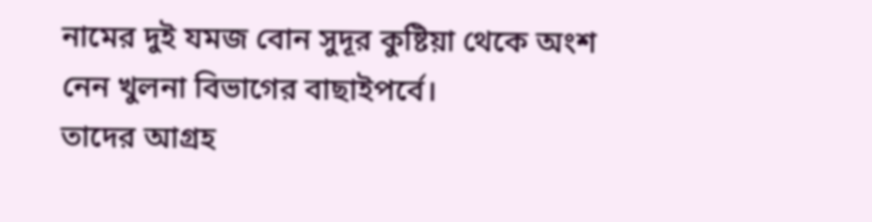নামের দুই যমজ বোন সুদূর কুষ্টিয়া থেকে অংশ নেন খুলনা বিভাগের বাছাইপর্বে।
তাদের আগ্রহ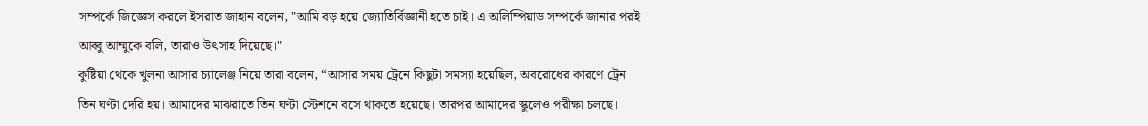সম্পর্কে জিজ্ঞেস করলে ইসরাত জাহান বলেন, "আমি বড় হয়ে জ্যোতির্বিজ্ঞানী হতে চাই। এ অলিম্পিয়াড সম্পর্কে জানার পরই আব্বু আম্মুকে বলি, তারাও উৎসাহ দিয়েছে।"
কুষ্টিয়া থেকে খুলনা আসার চ্যালেঞ্জ নিয়ে তারা বলেন, “আসার সময় ট্রেনে কিছুটা সমস্যা হয়েছিল, অবরোধের কারণে ট্রেন তিন ঘণ্টা দেরি হয়। আমাদের মাঝরাতে তিন ঘণ্টা স্টেশনে বসে থাকতে হয়েছে। তারপর আমাদের স্কুলেও পরীক্ষা চলছে।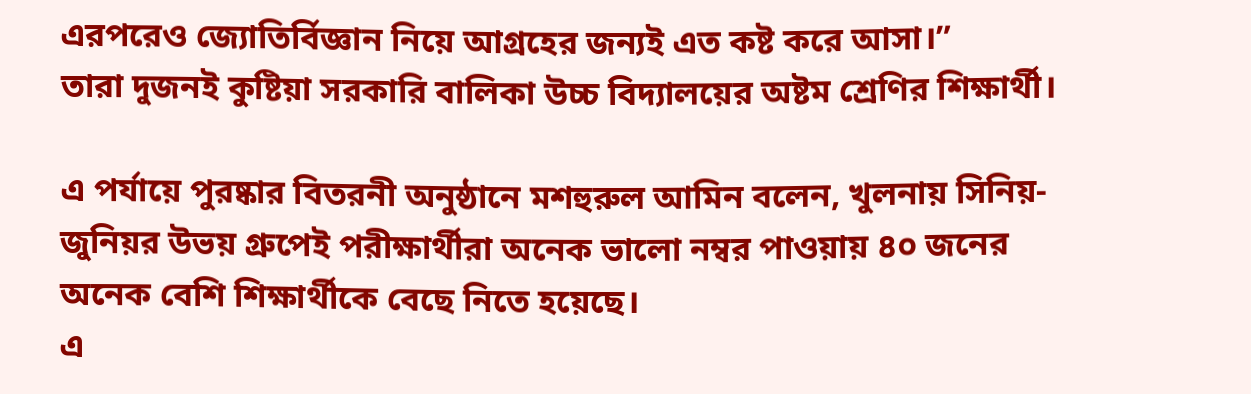এরপরেও জ্যোতির্বিজ্ঞান নিয়ে আগ্রহের জন্যই এত কষ্ট করে আসা।”
তারা দুজনই কুষ্টিয়া সরকারি বালিকা উচ্চ বিদ্যালয়ের অষ্টম শ্রেণির শিক্ষার্থী।

এ পর্যায়ে পুরষ্কার বিতরনী অনুষ্ঠানে মশহুরুল আমিন বলেন, খুলনায় সিনিয়-জুনিয়র উভয় গ্রুপেই পরীক্ষার্থীরা অনেক ভালো নম্বর পাওয়ায় ৪০ জনের অনেক বেশি শিক্ষার্থীকে বেছে নিতে হয়েছে।
এ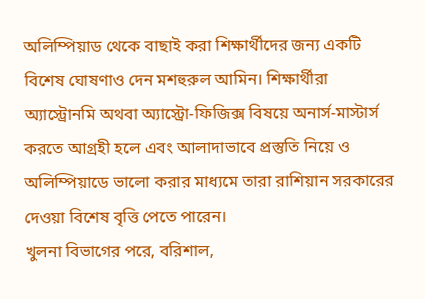অলিম্পিয়াড থেকে বাছাই করা শিক্ষার্থীদের জন্য একটি বিশেষ ঘোষণাও দেন মশহুরুল আমিন। শিক্ষার্থীরা অ্যাস্ট্রোনমি অথবা অ্যাস্ট্রো-ফিজিক্স বিষয়ে অনার্স-মাস্টার্স করতে আগ্রহী হলে এবং আলাদাভাবে প্রস্তুতি নিয়ে ও অলিম্পিয়াডে ভালো করার মাধ্যমে তারা রাশিয়ান সরকারের দেওয়া বিশেষ বৃত্তি পেতে পারেন।
খুলনা বিভাগের পরে, বরিশাল,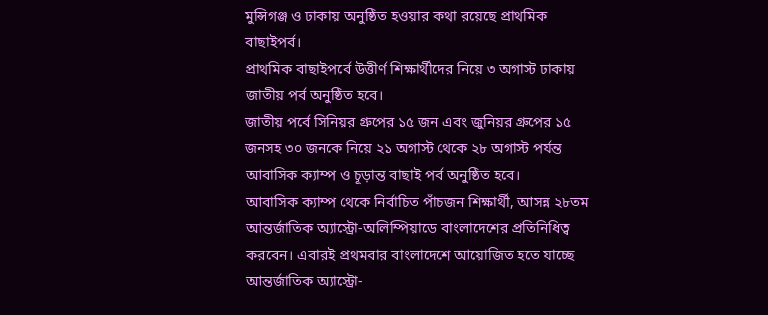মুন্সিগঞ্জ ও ঢাকায় অনুষ্ঠিত হওয়ার কথা রয়েছে প্রাথমিক বাছাইপর্ব।
প্রাথমিক বাছাইপর্বে উত্তীর্ণ শিক্ষার্থীদের নিয়ে ৩ অগাস্ট ঢাকায় জাতীয় পর্ব অনুষ্ঠিত হবে।
জাতীয় পর্বে সিনিয়র গ্রুপের ১৫ জন এবং জুনিয়র গ্রুপের ১৫ জনসহ ৩০ জনকে নিয়ে ২১ অগাস্ট থেকে ২৮ অগাস্ট পর্যন্ত আবাসিক ক্যাম্প ও চূড়ান্ত বাছাই পর্ব অনুষ্ঠিত হবে।
আবাসিক ক্যাম্প থেকে নির্বাচিত পাঁচজন শিক্ষার্থী, আসন্ন ২৮তম আন্তর্জাতিক অ্যাস্ট্রো-অলিম্পিয়াডে বাংলাদেশের প্রতিনিধিত্ব করবেন। এবারই প্রথমবার বাংলাদেশে আয়োজিত হতে যাচ্ছে আন্তর্জাতিক অ্যাস্ট্রো-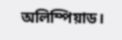অলিম্পিয়াড।